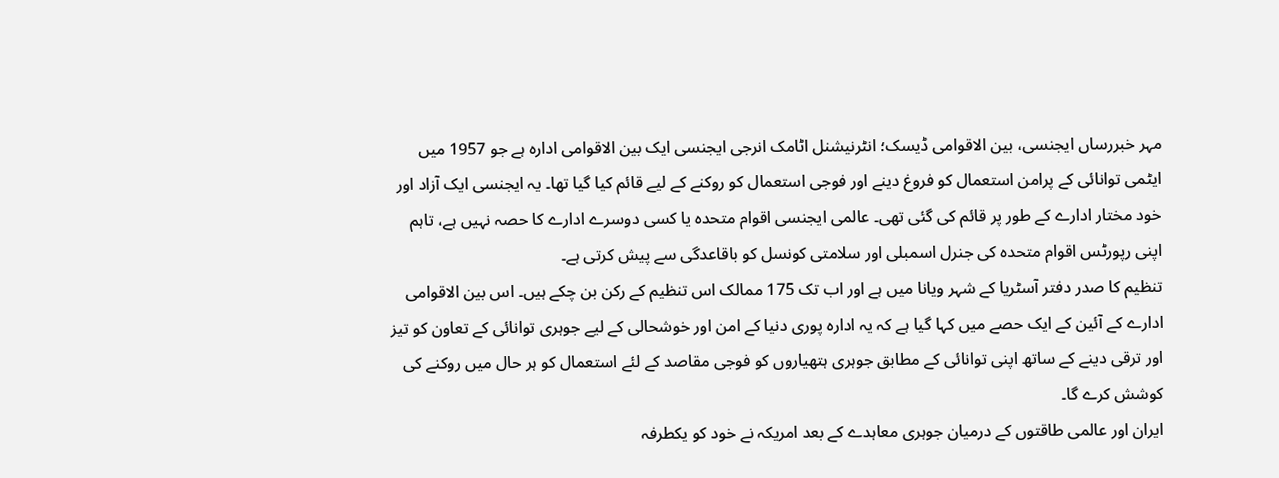مہر خبررساں ایجنسی، بین الاقوامی ڈیسک؛ انٹرنیشنل اٹامک انرجی ایجنسی ایک بین الاقوامی ادارہ ہے جو 1957 میں ایٹمی توانائی کے پرامن استعمال کو فروغ دینے اور فوجی استعمال کو روکنے کے لیے قائم کیا گیا تھا۔ یہ ایجنسی ایک آزاد اور خود مختار ادارے کے طور پر قائم کی گئی تھی۔ عالمی ایجنسی اقوام متحدہ یا کسی دوسرے ادارے کا حصہ نہیں ہے، تاہم اپنی رپورٹس اقوام متحدہ کی جنرل اسمبلی اور سلامتی کونسل کو باقاعدگی سے پیش کرتی ہے۔
تنظیم کا صدر دفتر آسٹریا کے شہر ویانا میں ہے اور اب تک 175 ممالک اس تنظیم کے رکن بن چکے ہیں۔ اس بین الاقوامی ادارے کے آئین کے ایک حصے میں کہا گیا ہے کہ یہ ادارہ پوری دنیا کے امن اور خوشحالی کے لیے جوہری توانائی کے تعاون کو تیز اور ترقی دینے کے ساتھ اپنی توانائی کے مطابق جوہری ہتھیاروں کو فوجی مقاصد کے لئے استعمال کو ہر حال میں روکنے کی کوشش کرے گا۔
ایران اور عالمی طاقتوں کے درمیان جوہری معاہدے کے بعد امریکہ نے خود کو یکطرفہ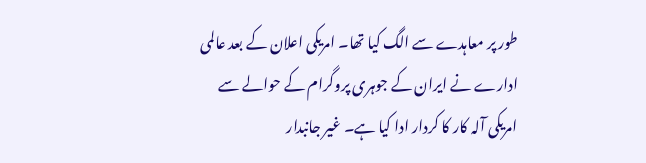طور پر معاہدے سے الگ کیا تھا۔ امریکی اعلان کے بعد عالمی ادارے نے ایران کے جوہری پروگرام کے حوالے سے امریکی آلہ کار کا کردار ادا کیا ہے۔ غیر جانبدار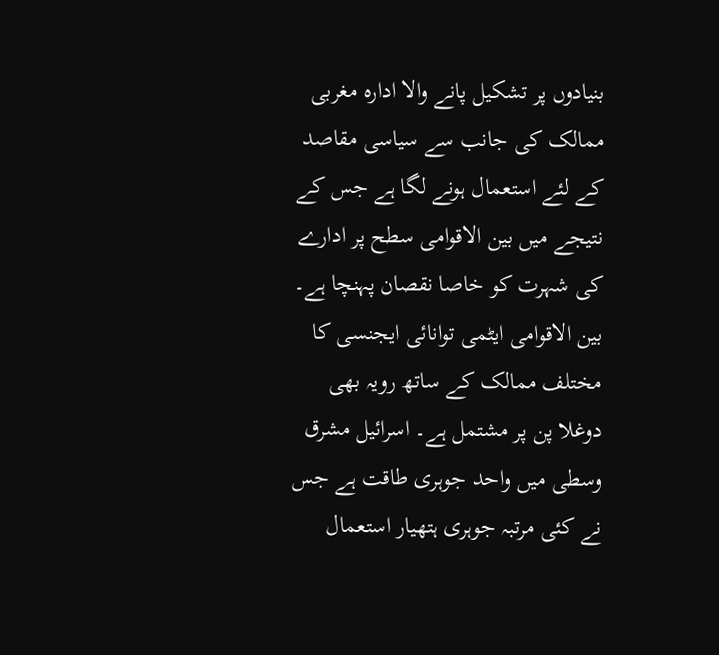بنیادوں پر تشکیل پانے والا ادارہ مغربی ممالک کی جانب سے سیاسی مقاصد کے لئے استعمال ہونے لگا ہے جس کے نتیجے میں بین الاقوامی سطح پر ادارے کی شہرت کو خاصا نقصان پہنچا ہے۔
بین الاقوامی ایٹمی توانائی ایجنسی کا مختلف ممالک کے ساتھ رویہ بھی دوغلا پن پر مشتمل ہے۔ اسرائیل مشرق وسطی میں واحد جوہری طاقت ہے جس نے کئی مرتبہ جوہری ہتھیار استعمال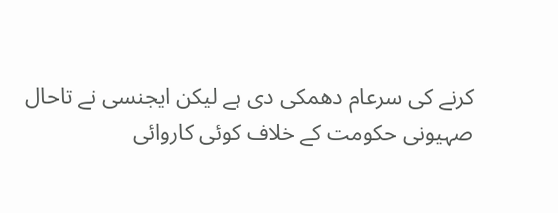کرنے کی سرعام دھمکی دی ہے لیکن ایجنسی نے تاحال صہیونی حکومت کے خلاف کوئی کاروائی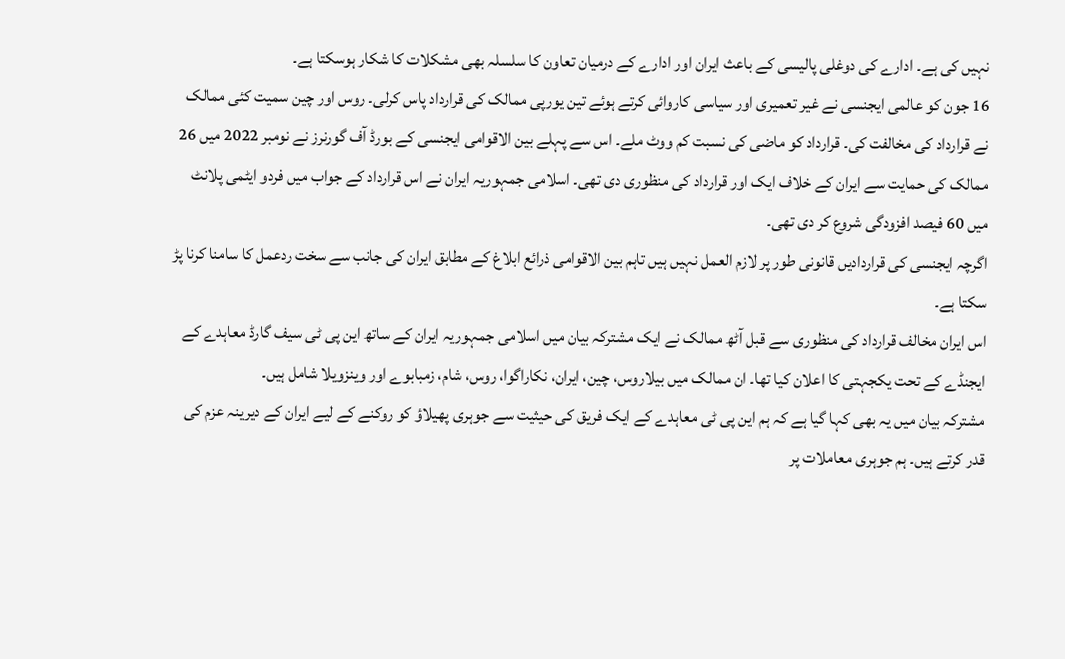نہیں کی ہے۔ ادارے کی دوغلی پالیسی کے باعث ایران اور ادارے کے درمیان تعاون کا سلسلہ بھی مشکلات کا شکار ہوسکتا ہے۔
16 جون کو عالمی ایجنسی نے غیر تعمیری اور سیاسی کاروائی کرتے ہوئے تین یورپی ممالک کی قرارداد پاس کرلی۔ روس اور چین سمیت کئی ممالک نے قرارداد کی مخالفت کی۔ قرارداد کو ماضی کی نسبت کم ووٹ ملے۔ اس سے پہلے بین الاقوامی ایجنسی کے بورڈ آف گورنرز نے نومبر 2022 میں 26 ممالک کی حمایت سے ایران کے خلاف ایک اور قرارداد کی منظوری دی تھی۔ اسلامی جمہوریہ ایران نے اس قرارداد کے جواب میں فردو ایٹمی پلانٹ میں 60 فیصد افزودگی شروع کر دی تھی۔
اگرچہ ایجنسی کی قراردادیں قانونی طور پر لازم العمل نہیں ہیں تاہم بین الاقوامی ذرائع ابلاغ کے مطابق ایران کی جانب سے سخت ردعمل کا سامنا کرنا پڑ سکتا ہے۔
اس ایران مخالف قرارداد کی منظوری سے قبل آٹھ ممالک نے ایک مشترکہ بیان میں اسلامی جمہوریہ ایران کے ساتھ این پی ٹی سیف گارڈ معاہدے کے ایجنڈے کے تحت یکجہتی کا اعلان کیا تھا۔ ان ممالک میں بیلاروس، چین، ایران، نکاراگوا، روس، شام، زمبابوے اور وینزویلا شامل ہیں۔
مشترکہ بیان میں یہ بھی کہا گیا ہے کہ ہم این پی ٹی معاہدے کے ایک فریق کی حیثیت سے جوہری پھیلاؤ کو روکنے کے لیے ایران کے دیرینہ عزم کی قدر کرتے ہیں۔ ہم جوہری معاملات پر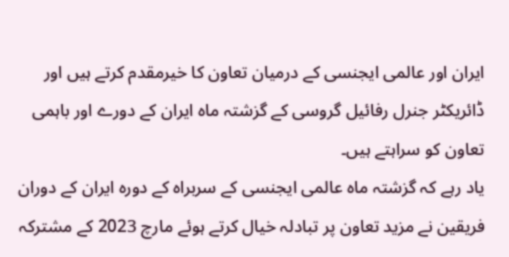ایران اور عالمی ایجنسی کے درمیان تعاون کا خیرمقدم کرتے ہیں اور ڈائریکٹر جنرل رفائیل گروسی کے گزشتہ ماہ ایران کے دورے اور باہمی تعاون کو سراہتے ہیں۔
یاد رہے کہ گزشتہ ماہ عالمی ایجنسی کے سربراہ کے دورہ ایران کے دوران فریقین نے مزید تعاون پر تبادلہ خیال کرتے ہوئے مارچ 2023 کے مشترکہ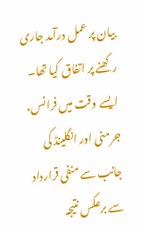بیان پر عمل درآمد جاری رکھنے پر اتفاق کیا تھا۔ ایسے وقت میں فرانس، جرمنی اور انگلینڈ کی جانب سے منفی قرارداد سے برعکس نتیجہ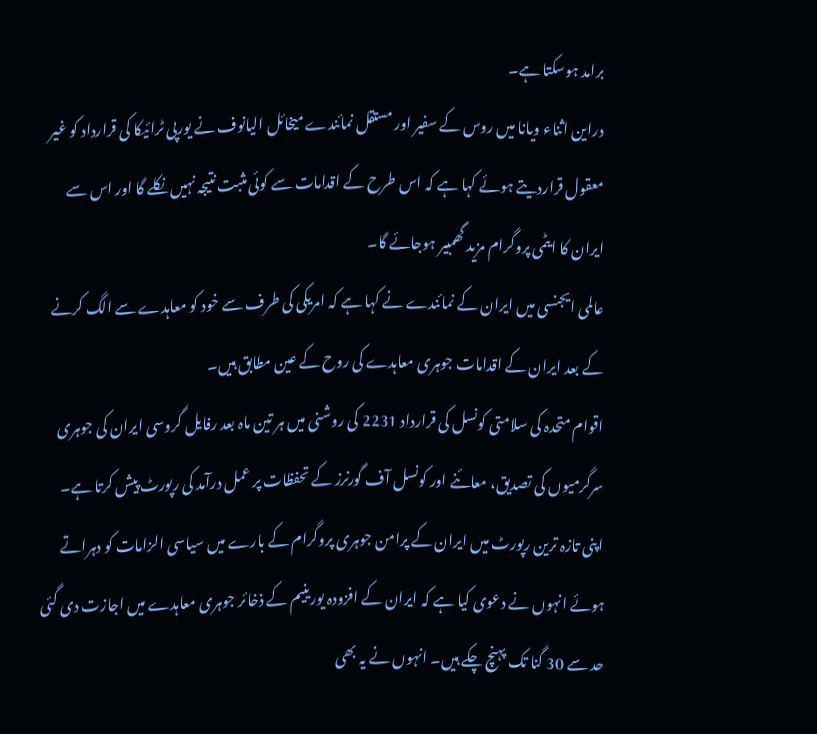برامد ہوسکتا ہے۔
دراین اثناء ویانا میں روس کے سفیر اور مستقل نمائندے میخائل الیانوف نے یورپی ٹرائیکا کی قرارداد کو غیر معقول قراردیتے ہوئے کہا ہے کہ اس طرح کے اقدامات سے کوئی مثبت نتیجہ نہیں نکلے گا اور اس سے ایران کا ایٹمی پروگرام مزید گھمبیر ہوجائے گا۔
عالمی ایجنسی میں ایران کے نمائندے نے کہا ہے کہ امریکی کی طرف سے خود کو معاہدے سے الگ کرنے کے بعد ایران کے اقدامات جوہری معاہدے کی روح کے عین مطابق ہیں۔
اقوام متحدہ کی سلامتی کونسل کی قرارداد 2231 کی روشنی میں ہر تین ماہ بعد رفایل گروسی ایران کی جوہری سرگرمیوں کی تصدیق، معائنے اور کونسل آف گورنرز کے تحفظات پر عمل درآمد کی رپورٹ پیش کرتا ہے۔
اپنی تازہ ترین رپورٹ میں ایران کے پرامن جوہری پروگرام کے بارے میں سیاسی الزامات کو دہراتے ہوئے انہوں نے دعوی کیا ہے کہ ایران کے افزودہ یورینیم کے ذخائر جوہری معاہدے میں اجازت دی گئی حد سے 30 گنا تک پہنچ چکے ہیں۔ انہوں نے یہ بھی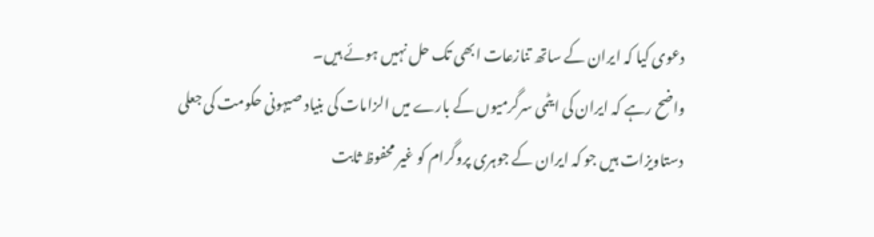دعوی کیا کہ ایران کے ساتھ تنازعات ابھی تک حل نہیں ہوئے ہیں۔
واضح رہے کہ ایران کی ایٹمی سرگرمیوں کے بارے میں الزامات کی بنیاد صیہونی حکومت کی جعلی دستاویزات ہیں جو کہ ایران کے جوہری پروگرام کو غیر محفوظ ثابت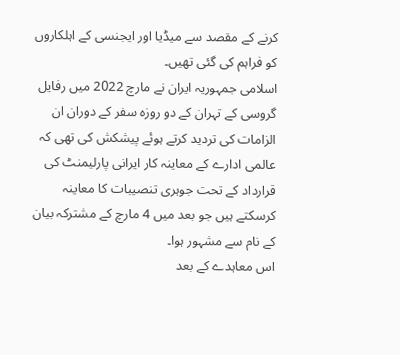کرنے کے مقصد سے میڈیا اور ایجنسی کے اہلکاروں کو فراہم کی گئی تھیں۔
اسلامی جمہوریہ ایران نے مارچ 2022 میں رفایل گروسی کے تہران کے دو روزہ سفر کے دوران ان الزامات کی تردید کرتے ہوئے پیشکش کی تھی کہ عالمی ادارے کے معاینہ کار ایرانی پارلیمنٹ کی قرارداد کے تحت جوہری تنصیبات کا معاینہ کرسکتے ہیں جو بعد میں 4 مارچ کے مشترکہ بیان کے نام سے مشہور ہوا۔
اس معاہدے کے بعد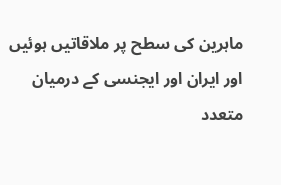ماہرین کی سطح پر ملاقاتیں ہوئیں اور ایران اور ایجنسی کے درمیان متعدد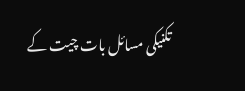تکنیکی مسائل بات چیت کے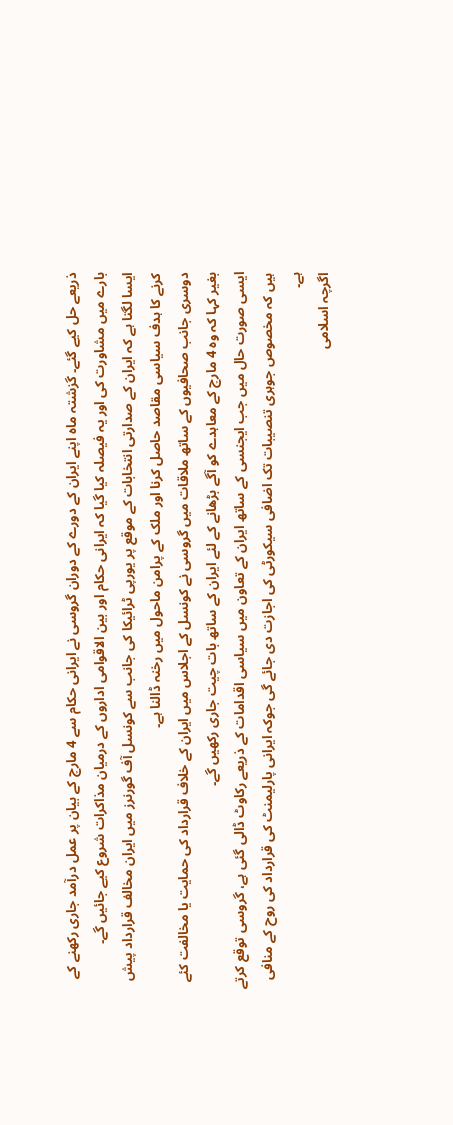ذریعے حل کیے گئے۔ گزشتہ ماہ اپنے ایران کے دورے کے دوران گروسی نے ایرانی حکام سے 4 مارچ کے بیان پر عمل درآمد جاری رکھنے کے بارے میں مشاورت کی اور یہ فیصلہ کیا گیا کہ ایرانی حکام اور بین الاقوامی اداروں کے درمیان مذاکرات شروع کیے جائیں گے۔
ایسا لگتا ہے کہ ایران کے صدارتی انتخابات کے موقع پر یورپی ٹرائیکا کی جانب سے کونسل آف گورنرز میں ایران مخالف قرارداد پیش کرنے کا ہدف سیاسی مقاصد حاصل کرنا اور ملک کے پرامن ماحول میں رخنہ ڈالنا ہے۔
دوسری جانب صحافیوں کے ساتھ ملاقات میں گروسی نے کونسل کے اجلاس میں ایران کے خلاف قرارداد کی حمایت یا مخالفت کئے بغیر کہا کہ وہ 4 مارچ کے معاہدے کو آگے بڑھانے کے لئے ایران کے ساتھ بات چیت جاری رکھیں گے۔
ایسی صورت حال میں جب ایجنسی کے ساتھ ایران کے تعاون میں سیاسی اقدامات کے ذریعے رکاوٹ ڈالی گئی ہے، گروسی توقع کرتے ہیں کہ مخصوص جوہری تنصیبات تک اضافی سیکورٹی کی اجازت دی جائے گی جوکہ ایرانی پارلیمنٹ کی قرارداد کی روح کے منافی ہے۔
اگرچہ اسلامی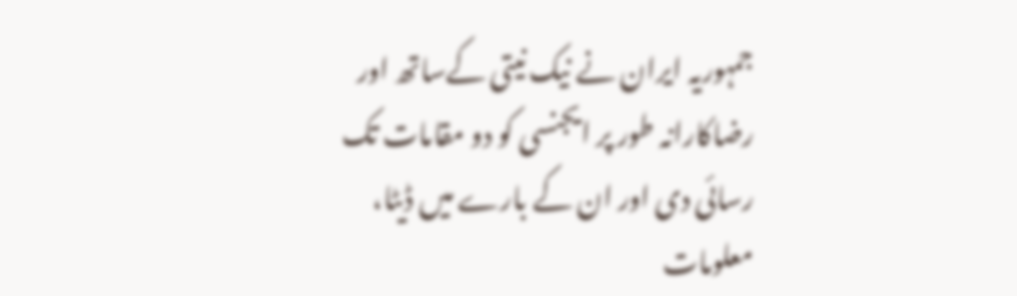جمہوریہ ایران نے نیک نیتی کےساتھ اور رضاکارانہ طور پر ایجنسی کو دو مقامات تک رسائی دی اور ان کے بارے میں ڈیٹا، معلومات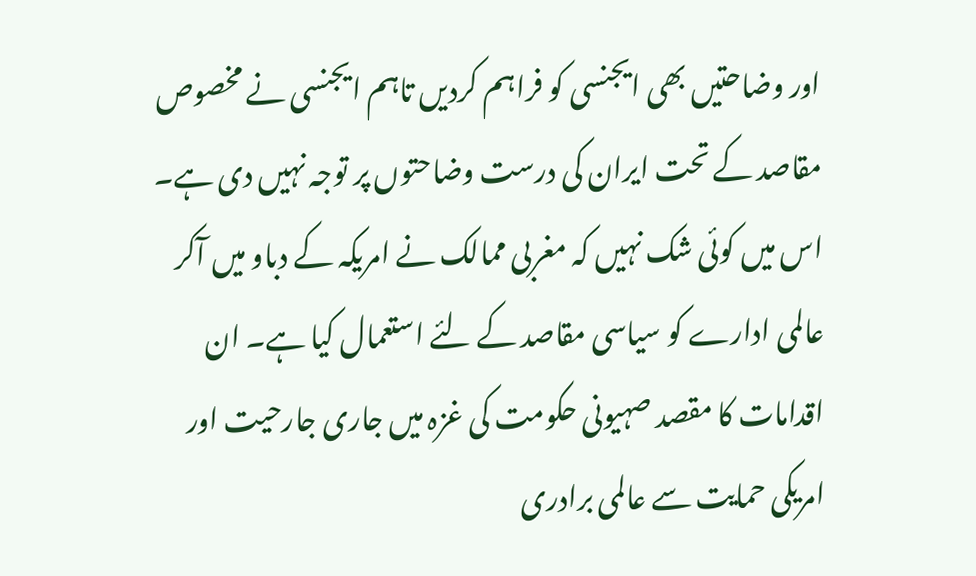اور وضاحتیں بھی ایجنسی کو فراہم کردیں تاہم ایجنسی نے مخصوص مقاصد کے تحت ایران کی درست وضاحتوں پر توجہ نہیں دی ہے۔
اس میں کوئی شک نہیں کہ مغربی ممالک نے امریکہ کے دباو میں آکر عالمی ادارے کو سیاسی مقاصد کے لئے استعمال کیا ہے۔ ان اقدامات کا مقصد صہیونی حکومت کی غزہ میں جاری جارحیت اور امریکی حمایت سے عالمی برادری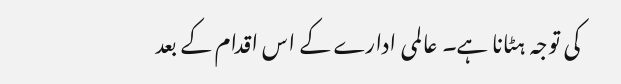کی توجہ ہٹانا ہے۔ عالمی ادارے کے اس اقدام کے بعد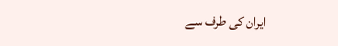ایران کی طرف سے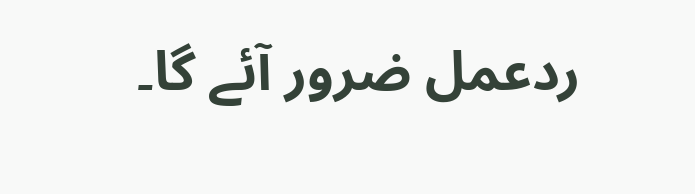ردعمل ضرور آئے گا۔